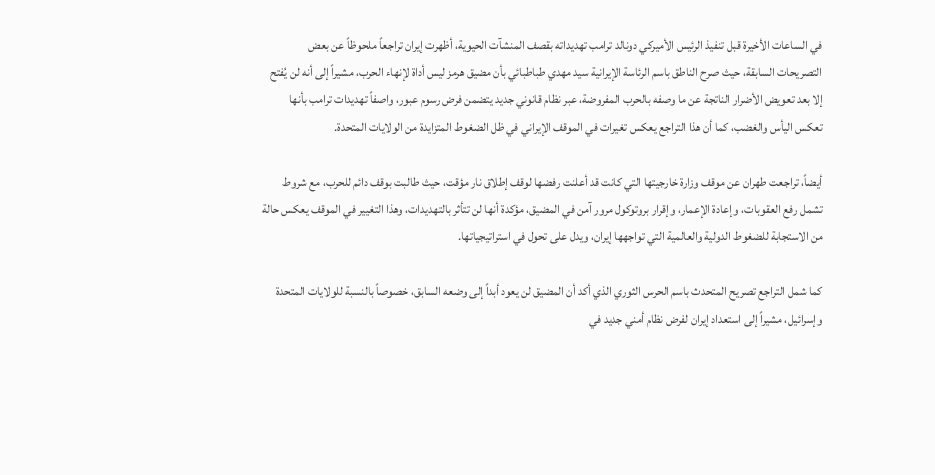في الساعات الأخيرة قبل تنفيذ الرئيس الأميركي دونالد ترامب تهديداته بقصف المنشآت الحيوية، أظهرت إيران تراجعاً ملحوظاً عن بعض التصريحات السابقة، حيث صرح الناطق باسم الرئاسة الإيرانية سيد مهدي طباطبائي بأن مضيق هرمز ليس أداة لإنهاء الحرب، مشيراً إلى أنه لن يُفتح إلا بعد تعويض الأضرار الناتجة عن ما وصفه بالحرب المفروضة، عبر نظام قانوني جديد يتضمن فرض رسوم عبور، واصفاً تهديدات ترامب بأنها تعكس اليأس والغضب، كما أن هذا التراجع يعكس تغيرات في الموقف الإيراني في ظل الضغوط المتزايدة من الولايات المتحدة.

أيضاً، تراجعت طهران عن موقف وزارة خارجيتها التي كانت قد أعلنت رفضها لوقف إطلاق نار مؤقت، حيث طالبت بوقف دائم للحرب، مع شروط تشمل رفع العقوبات، وإعادة الإعمار، وإقرار بروتوكول مرور آمن في المضيق، مؤكدة أنها لن تتأثر بالتهديدات، وهذا التغيير في الموقف يعكس حالة من الاستجابة للضغوط الدولية والعالمية التي تواجهها إيران، ويدل على تحول في استراتيجياتها.

كما شمل التراجع تصريح المتحدث باسم الحرس الثوري الذي أكد أن المضيق لن يعود أبداً إلى وضعه السابق، خصوصاً بالنسبة للولايات المتحدة وإسرائيل، مشيراً إلى استعداد إيران لفرض نظام أمني جديد في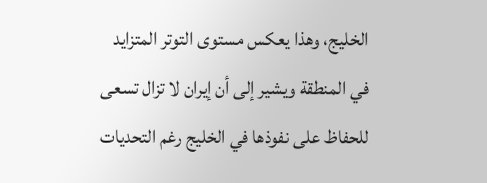الخليج، وهذا يعكس مستوى التوتر المتزايد في المنطقة ويشير إلى أن إيران لا تزال تسعى للحفاظ على نفوذها في الخليج رغم التحديات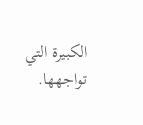الكبيرة التي تواجهها.